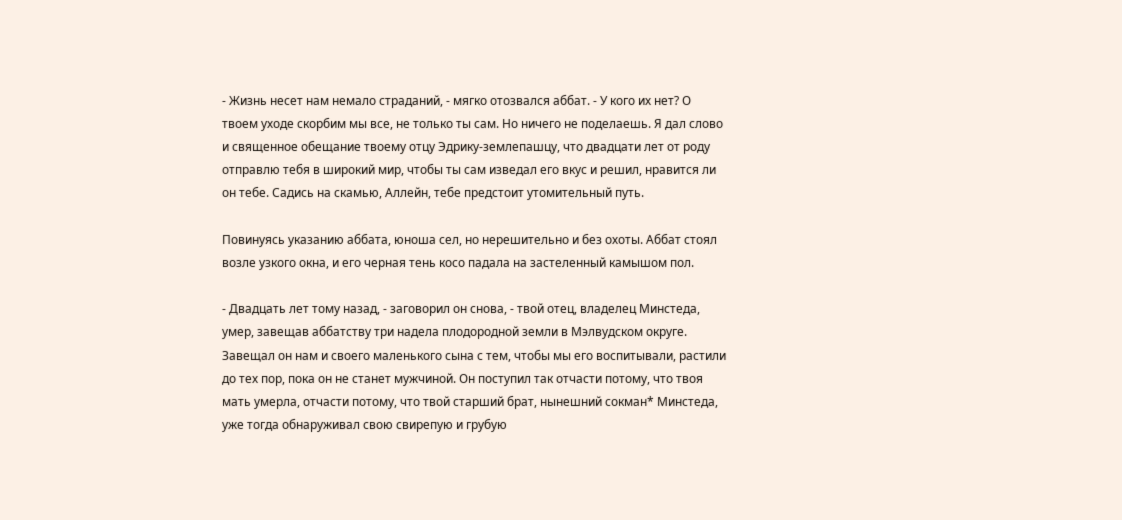- Жизнь несет нам немало страданий, - мягко отозвался аббат. - У кого их нет? О твоем уходе скорбим мы все, не только ты сам. Но ничего не поделаешь. Я дал слово и священное обещание твоему отцу Эдрику-землепашцу, что двадцати лет от роду отправлю тебя в широкий мир, чтобы ты сам изведал его вкус и решил, нравится ли он тебе. Садись на скамью, Аллейн, тебе предстоит утомительный путь.

Повинуясь указанию аббата, юноша сел, но нерешительно и без охоты. Аббат стоял возле узкого окна, и его черная тень косо падала на застеленный камышом пол.

- Двадцать лет тому назад, - заговорил он снова, - твой отец, владелец Минстеда, умер, завещав аббатству три надела плодородной земли в Мэлвудском округе. Завещал он нам и своего маленького сына с тем, чтобы мы его воспитывали, растили до тех пор, пока он не станет мужчиной. Он поступил так отчасти потому, что твоя мать умерла, отчасти потому, что твой старший брат, нынешний сокман* Минстеда, уже тогда обнаруживал свою свирепую и грубую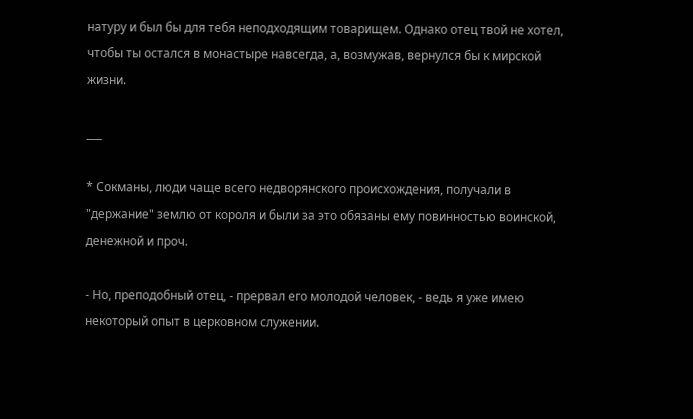натуру и был бы для тебя неподходящим товарищем. Однако отец твой не хотел, чтобы ты остался в монастыре навсегда, а, возмужав, вернулся бы к мирской жизни.

___

* Сокманы, люди чаще всего недворянского происхождения, получали в "держание" землю от короля и были за это обязаны ему повинностью воинской, денежной и проч.

- Но, преподобный отец, - прервал его молодой человек, - ведь я уже имею некоторый опыт в церковном служении.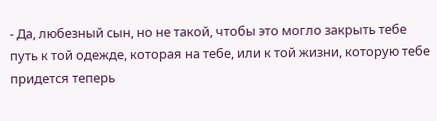- Да, любезный сын, но не такой, чтобы это могло закрыть тебе путь к той одежде, которая на тебе, или к той жизни, которую тебе придется теперь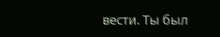вести. Ты был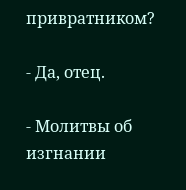привратником?

- Да, отец.

- Молитвы об изгнании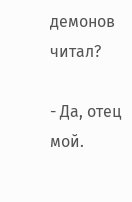демонов читал?

- Да, отец мой.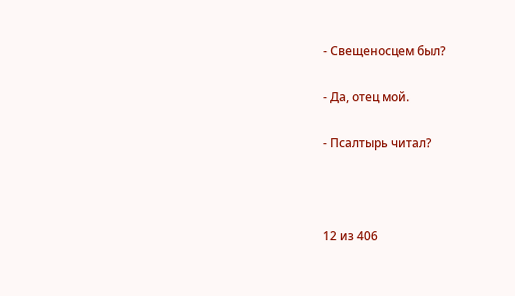- Свещеносцем был?

- Да, отец мой.

- Псалтырь читал?



12 из 406